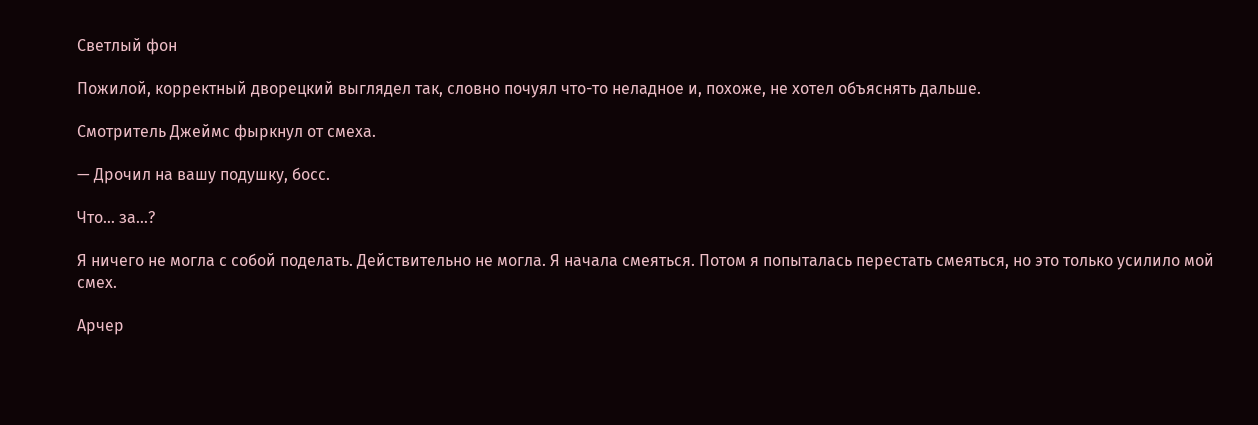Светлый фон

Пожилой, корректный дворецкий выглядел так, словно почуял что-то неладное и, похоже, не хотел объяснять дальше.

Смотритель Джеймс фыркнул от смеха.

— Дрочил на вашу подушку, босс.

Что… за…?

Я ничего не могла с собой поделать. Действительно не могла. Я начала смеяться. Потом я попыталась перестать смеяться, но это только усилило мой смех.

Арчер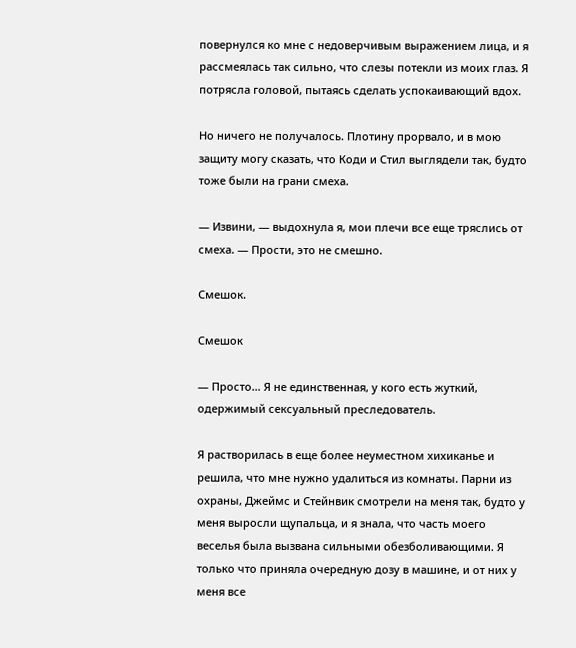повернулся ко мне с недоверчивым выражением лица, и я рассмеялась так сильно, что слезы потекли из моих глаз. Я потрясла головой, пытаясь сделать успокаивающий вдох.

Но ничего не получалось. Плотину прорвало, и в мою защиту могу сказать, что Коди и Стил выглядели так, будто тоже были на грани смеха.

— Извини, — выдохнула я, мои плечи все еще тряслись от смеха. — Прости, это не смешно.

Смешок.

Смешок

— Просто… Я не единственная, у кого есть жуткий, одержимый сексуальный преследователь.

Я растворилась в еще более неуместном хихиканье и решила, что мне нужно удалиться из комнаты. Парни из охраны, Джеймс и Стейнвик смотрели на меня так, будто у меня выросли щупальца, и я знала, что часть моего веселья была вызвана сильными обезболивающими. Я только что приняла очередную дозу в машине, и от них у меня все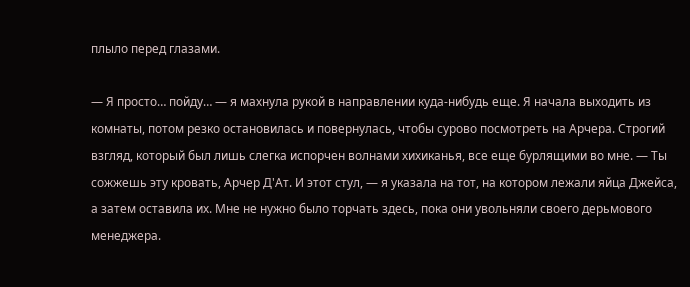плыло перед глазами.

— Я просто… пойду… — я махнула рукой в направлении куда-нибудь еще. Я начала выходить из комнаты, потом резко остановилась и повернулась, чтобы сурово посмотреть на Арчера. Строгий взгляд, который был лишь слегка испорчен волнами хихиканья, все еще бурлящими во мне. — Ты сожжешь эту кровать, Арчер Д'Ат. И этот стул, — я указала на тот, на котором лежали яйца Джейса, а затем оставила их. Мне не нужно было торчать здесь, пока они увольняли своего дерьмового менеджера.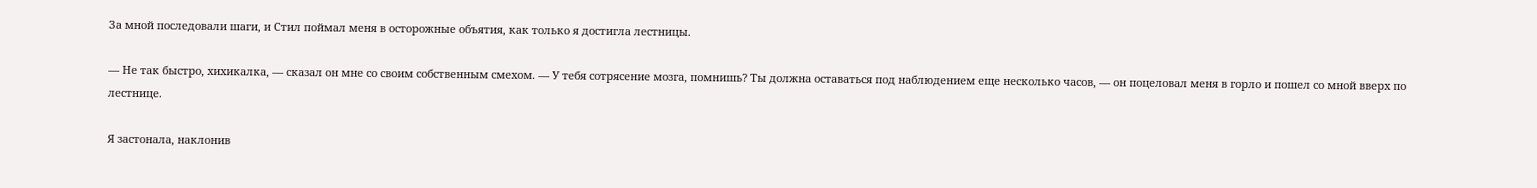За мной последовали шаги, и Стил поймал меня в осторожные объятия, как только я достигла лестницы.

— Не так быстро, хихикалка, — сказал он мне со своим собственным смехом. — У тебя сотрясение мозга, помнишь? Ты должна оставаться под наблюдением еще несколько часов, — он поцеловал меня в горло и пошел со мной вверх по лестнице.

Я застонала, наклонив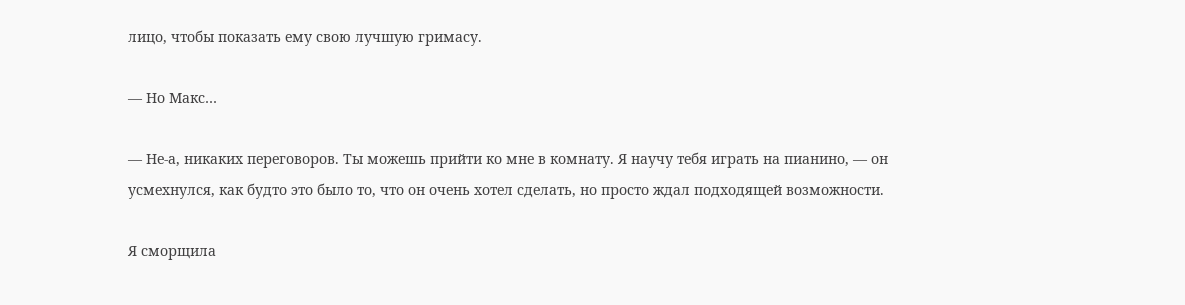лицо, чтобы показать ему свою лучшую гримасу.

— Но Макс…

— Не-а, никаких переговоров. Ты можешь прийти ко мне в комнату. Я научу тебя играть на пианино, — он усмехнулся, как будто это было то, что он очень хотел сделать, но просто ждал подходящей возможности.

Я сморщила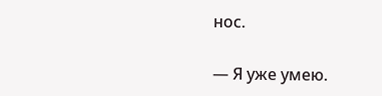нос.

— Я уже умею.